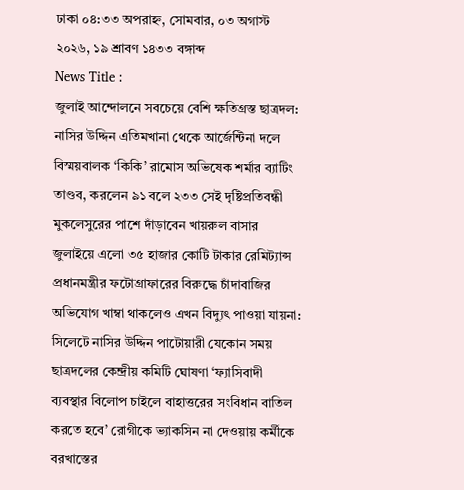ঢাকা ০৪:৩৩ অপরাহ্ন, সোমবার, ০৩ অগাস্ট ২০২৬, ১৯ শ্রাবণ ১৪৩৩ বঙ্গাব্দ
News Title :
জুলাই আন্দোলনে সবচেয়ে বেশি ক্ষতিগ্রস্ত ছাত্রদল: নাসির উদ্দিন এতিমখানা থেকে আর্জেন্টিনা দলে বিস্ময়বালক ‘কিকি’ রামোস অভিষেক শর্মার ব্যাটিং তাণ্ডব, করলেন ৯১ বলে ২৩৩ সেই দৃষ্টিপ্রতিবন্ধী মুকলেসুরের পাশে দাঁড়াবেন খায়রুল বাসার জুলাইয়ে এলো ৩৫ হাজার কোটি টাকার রেমিট্যান্স প্রধানমন্ত্রীর ফটোগ্রাফারের বিরুদ্ধে চাঁদাবাজির অভিযোগ খাম্বা থাকলেও এখন বিদ্যুৎ পাওয়া যায়না: সিলেটে নাসির উদ্দিন পাটোয়ারী যেকোন সময় ছাত্রদলের কেন্দ্রীয় কমিটি ঘোষণা ‘ফ্যাসিবাদী ব্যবস্থার বিলোপ চাইলে বাহাত্তরের সংবিধান বাতিল করতে হবে’ রোগীকে ভ্যাকসিন না দেওয়ায় কর্মীকে বরখাস্তের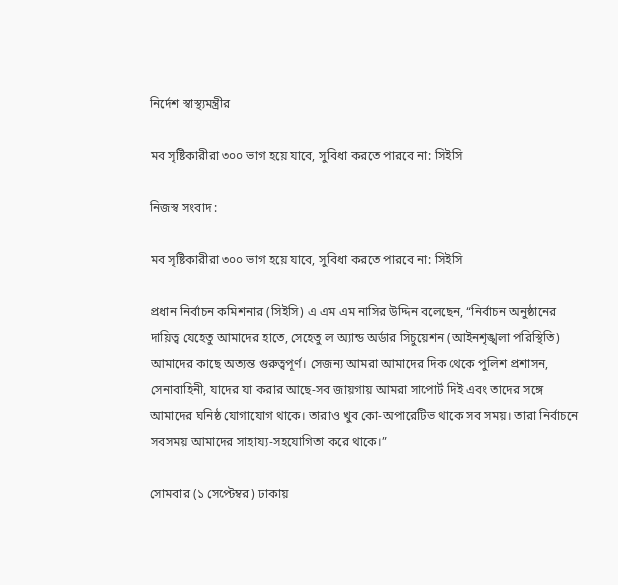নির্দেশ স্বাস্থ্যমন্ত্রীর

মব সৃষ্টিকারীরা ৩০০ ভাগ হয়ে যাবে, সুবিধা করতে পারবে না: সিইসি

নিজস্ব সংবাদ :

মব সৃষ্টিকারীরা ৩০০ ভাগ হয়ে যাবে, সুবিধা করতে পারবে না: সিইসি

প্রধান নির্বাচন কমিশনার (সিইসি) এ এম এম নাসির উদ্দিন বলেছেন, “নির্বাচন অনুষ্ঠানের দায়িত্ব যেহেতু আমাদের হাতে, সেহেতু ল অ্যান্ড অর্ডার সিচুয়েশন (আইনশৃঙ্খলা পরিস্থিতি) আমাদের কাছে অত্যন্ত গুরুত্বপূর্ণ। সেজন্য আমরা আমাদের দিক থেকে পুলিশ প্রশাসন, সেনাবাহিনী, যাদের যা করার আছে-সব জায়গায় আমরা সাপোর্ট দিই এবং তাদের সঙ্গে আমাদের ঘনিষ্ঠ যোগাযোগ থাকে। তারাও খুব কো-অপারেটিভ থাকে সব সময়। তারা নির্বাচনে সবসময় আমাদের সাহায্য-সহযোগিতা করে থাকে।”

সোমবার (১ সেপ্টেম্বর) ঢাকায়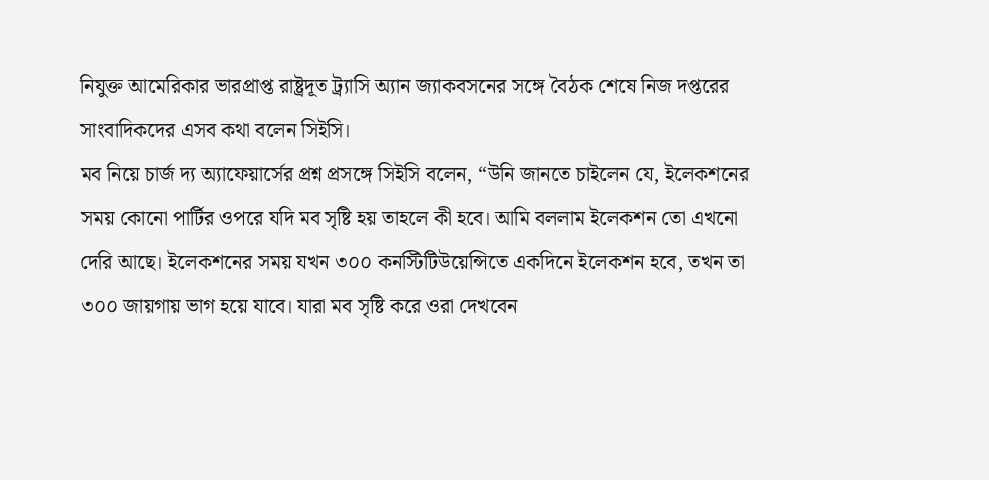নিযুক্ত আমেরিকার ভারপ্রাপ্ত রাষ্ট্রদূত ট্র্যাসি অ্যান জ্যাকবসনের সঙ্গে বৈঠক শেষে নিজ দপ্তরের সাংবাদিকদের এসব কথা বলেন সিইসি।
মব নিয়ে চার্জ দ্য অ্যাফেয়ার্সের প্রশ্ন প্রসঙ্গে সিইসি বলেন, “উনি জানতে চাইলেন যে, ইলেকশনের সময় কোনো পার্টির ওপরে যদি মব সৃষ্টি হয় তাহলে কী হবে। আমি বললাম ইলেকশন তো এখনো দেরি আছে। ইলেকশনের সময় যখন ৩০০ কনস্টিটিউয়েন্সিতে একদিনে ইলেকশন হবে, তখন তা ৩০০ জায়গায় ভাগ হয়ে যাবে। যারা মব সৃষ্টি করে ওরা দেখবেন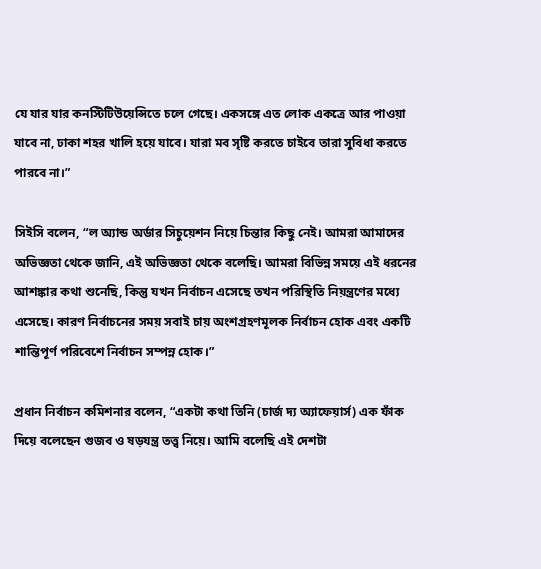যে যার যার কনস্টিটিউয়েন্সিতে চলে গেছে। একসঙ্গে এত লোক একত্রে আর পাওয়া যাবে না, ঢাকা শহর খালি হয়ে যাবে। যারা মব সৃষ্টি করতে চাইবে তারা সুবিধা করতে পারবে না।”

সিইসি বলেন, “ল অ্যান্ড অর্ডার সিচুয়েশন নিয়ে চিন্তার কিছু নেই। আমরা আমাদের অভিজ্ঞতা থেকে জানি, এই অভিজ্ঞতা থেকে বলেছি। আমরা বিভিন্ন সময়ে এই ধরনের আশঙ্কার কথা শুনেছি, কিন্তু যখন নির্বাচন এসেছে তখন পরিস্থিতি নিয়ন্ত্রণের মধ্যে এসেছে। কারণ নির্বাচনের সময় সবাই চায় অংশগ্রহণমূলক নির্বাচন হোক এবং একটি শান্তিপূর্ণ পরিবেশে নির্বাচন সম্পন্ন হোক।”

প্রধান নির্বাচন কমিশনার বলেন, “একটা কথা তিনি (চার্জ দ্য অ্যাফেয়ার্স) এক ফাঁক দিয়ে বলেছেন গুজব ও ষড়যন্ত্র তত্ত্ব নিয়ে। আমি বলেছি এই দেশটা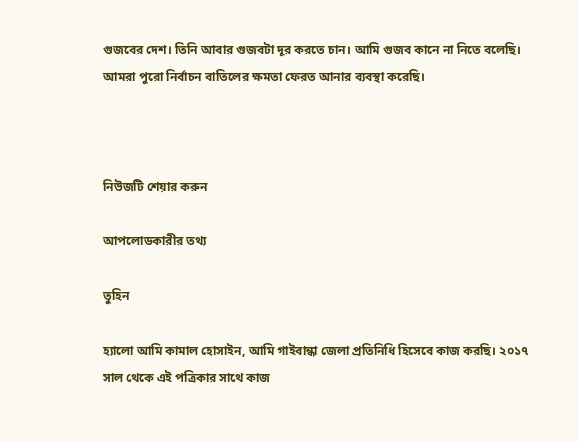গুজবের দেশ। তিনি আবার গুজবটা দূর করতে চান। আমি গুজব কানে না নিতে বলেছি। আমরা পুরো নির্বাচন বাতিলের ক্ষমতা ফেরত আনার ব্যবস্থা করেছি।



নিউজটি শেয়ার করুন

আপলোডকারীর তথ্য

তুহিন

হ্যালো আমি কামাল হোসাইন, আমি গাইবান্ধা জেলা প্রতিনিধি হিসেবে কাজ করছি। ২০১৭ সাল থেকে এই পত্রিকার সাথে কাজ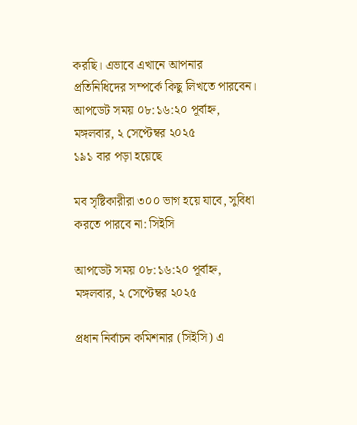করছি। এভাবে এখানে আপনার প্রতিনিধিদের সম্পর্কে কিছু লিখতে পারবেন।
আপডেট সময় ০৮:১৬:২০ পূর্বাহ্ন, মঙ্গলবার, ২ সেপ্টেম্বর ২০২৫
১৯১ বার পড়া হয়েছে

মব সৃষ্টিকারীরা ৩০০ ভাগ হয়ে যাবে, সুবিধা করতে পারবে না: সিইসি

আপডেট সময় ০৮:১৬:২০ পূর্বাহ্ন, মঙ্গলবার, ২ সেপ্টেম্বর ২০২৫

প্রধান নির্বাচন কমিশনার (সিইসি) এ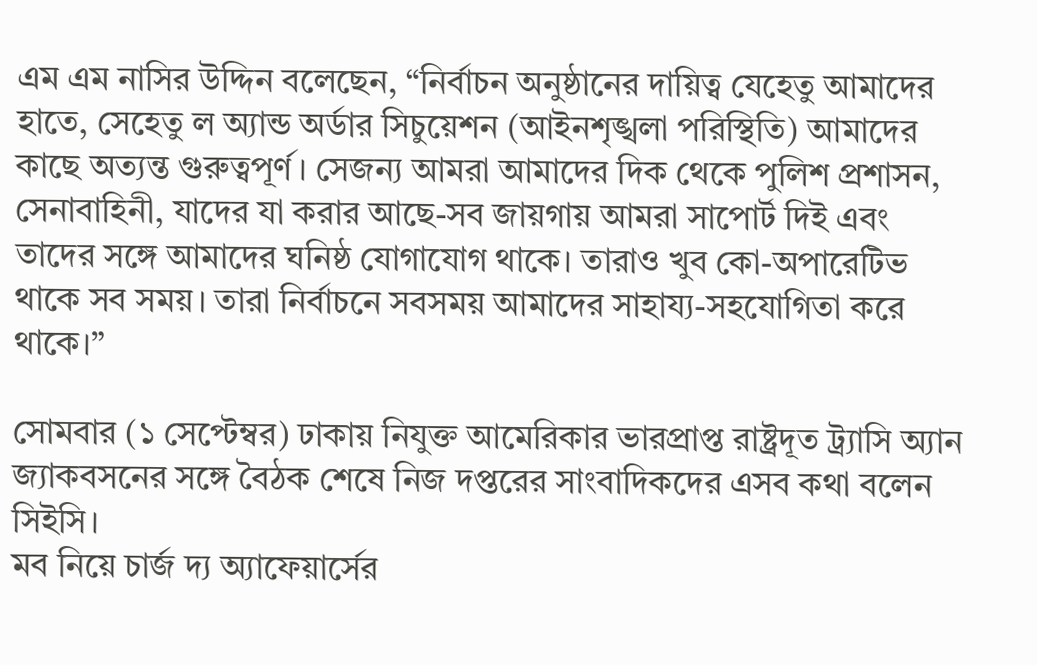এম এম নাসির উদ্দিন বলেছেন, “নির্বাচন অনুষ্ঠানের দায়িত্ব যেহেতু আমাদের হাতে, সেহেতু ল অ্যান্ড অর্ডার সিচুয়েশন (আইনশৃঙ্খলা পরিস্থিতি) আমাদের কাছে অত্যন্ত গুরুত্বপূর্ণ। সেজন্য আমরা আমাদের দিক থেকে পুলিশ প্রশাসন, সেনাবাহিনী, যাদের যা করার আছে-সব জায়গায় আমরা সাপোর্ট দিই এবং তাদের সঙ্গে আমাদের ঘনিষ্ঠ যোগাযোগ থাকে। তারাও খুব কো-অপারেটিভ থাকে সব সময়। তারা নির্বাচনে সবসময় আমাদের সাহায্য-সহযোগিতা করে থাকে।”

সোমবার (১ সেপ্টেম্বর) ঢাকায় নিযুক্ত আমেরিকার ভারপ্রাপ্ত রাষ্ট্রদূত ট্র্যাসি অ্যান জ্যাকবসনের সঙ্গে বৈঠক শেষে নিজ দপ্তরের সাংবাদিকদের এসব কথা বলেন সিইসি।
মব নিয়ে চার্জ দ্য অ্যাফেয়ার্সের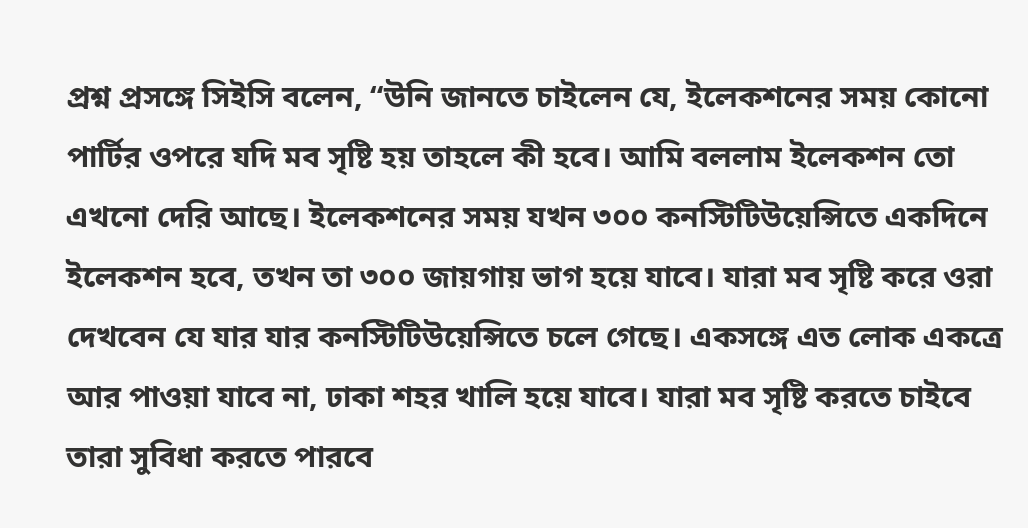প্রশ্ন প্রসঙ্গে সিইসি বলেন, “উনি জানতে চাইলেন যে, ইলেকশনের সময় কোনো পার্টির ওপরে যদি মব সৃষ্টি হয় তাহলে কী হবে। আমি বললাম ইলেকশন তো এখনো দেরি আছে। ইলেকশনের সময় যখন ৩০০ কনস্টিটিউয়েন্সিতে একদিনে ইলেকশন হবে, তখন তা ৩০০ জায়গায় ভাগ হয়ে যাবে। যারা মব সৃষ্টি করে ওরা দেখবেন যে যার যার কনস্টিটিউয়েন্সিতে চলে গেছে। একসঙ্গে এত লোক একত্রে আর পাওয়া যাবে না, ঢাকা শহর খালি হয়ে যাবে। যারা মব সৃষ্টি করতে চাইবে তারা সুবিধা করতে পারবে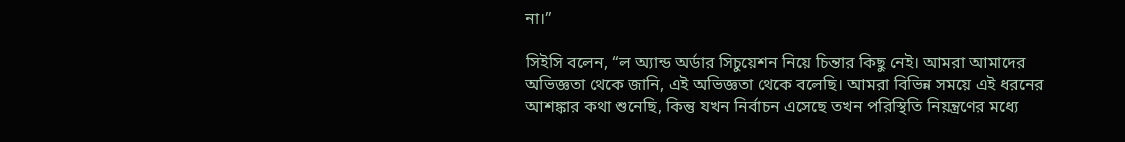না।”

সিইসি বলেন, “ল অ্যান্ড অর্ডার সিচুয়েশন নিয়ে চিন্তার কিছু নেই। আমরা আমাদের অভিজ্ঞতা থেকে জানি, এই অভিজ্ঞতা থেকে বলেছি। আমরা বিভিন্ন সময়ে এই ধরনের আশঙ্কার কথা শুনেছি, কিন্তু যখন নির্বাচন এসেছে তখন পরিস্থিতি নিয়ন্ত্রণের মধ্যে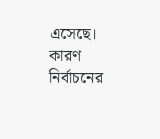এসেছে। কারণ নির্বাচনের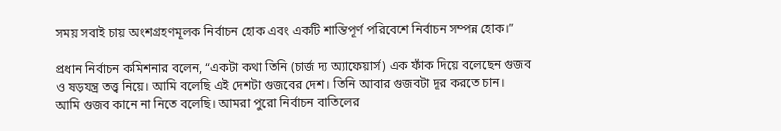সময় সবাই চায় অংশগ্রহণমূলক নির্বাচন হোক এবং একটি শান্তিপূর্ণ পরিবেশে নির্বাচন সম্পন্ন হোক।”

প্রধান নির্বাচন কমিশনার বলেন, “একটা কথা তিনি (চার্জ দ্য অ্যাফেয়ার্স) এক ফাঁক দিয়ে বলেছেন গুজব ও ষড়যন্ত্র তত্ত্ব নিয়ে। আমি বলেছি এই দেশটা গুজবের দেশ। তিনি আবার গুজবটা দূর করতে চান। আমি গুজব কানে না নিতে বলেছি। আমরা পুরো নির্বাচন বাতিলের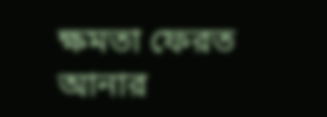ক্ষমতা ফেরত আনার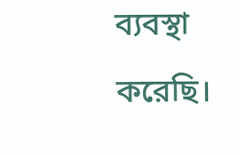ব্যবস্থা করেছি।